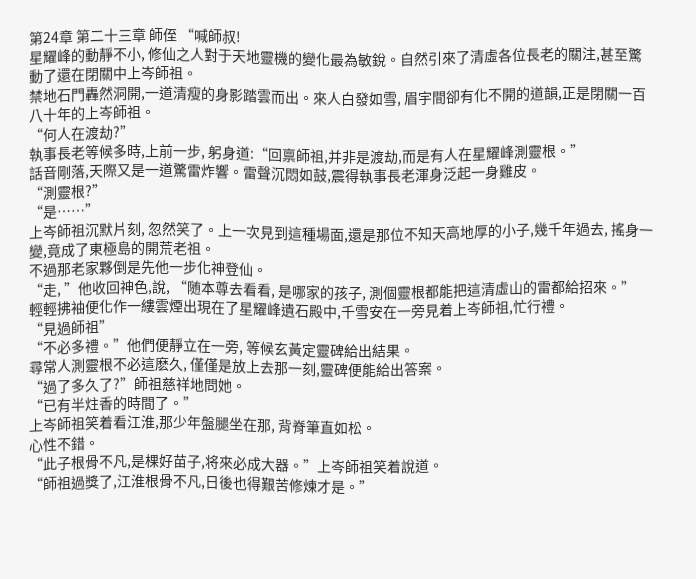第24章 第二十三章 師侄 “喊師叔!
星耀峰的動靜不小, 修仙之人對于天地靈機的變化最為敏銳。自然引來了清虛各位長老的關注,甚至驚動了還在閉關中上岑師祖。
禁地石門轟然洞開,一道清瘦的身影踏雲而出。來人白發如雪, 眉宇間卻有化不開的道韻,正是閉關一百八十年的上岑師祖。
“何人在渡劫?”
執事長老等候多時,上前一步, 躬身道:“回禀師祖,并非是渡劫,而是有人在星耀峰測靈根。”
話音剛落,天際又是一道驚雷炸響。雷聲沉悶如鼓,震得執事長老渾身泛起一身雞皮。
“測靈根?”
“是……”
上岑師祖沉默片刻, 忽然笑了。上一次見到這種場面,還是那位不知天高地厚的小子,幾千年過去, 搖身一變,竟成了東極島的開荒老祖。
不過那老家夥倒是先他一步化神登仙。
“走, ”他收回神色,說, “随本尊去看看, 是哪家的孩子, 測個靈根都能把這清虛山的雷都給招來。”
輕輕拂袖便化作一縷雲煙出現在了星耀峰遺石殿中,千雪安在一旁見着上岑師祖,忙行禮。
“見過師祖”
“不必多禮。”他們便靜立在一旁, 等候玄黃定靈碑給出結果。
尋常人測靈根不必這麽久, 僅僅是放上去那一刻,靈碑便能給出答案。
“過了多久了?”師祖慈祥地問她。
“已有半炷香的時間了。”
上岑師祖笑着看江淮,那少年盤腿坐在那, 背脊筆直如松。
心性不錯。
“此子根骨不凡,是棵好苗子,将來必成大器。”上岑師祖笑着說道。
“師祖過獎了,江淮根骨不凡,日後也得艱苦修煉才是。”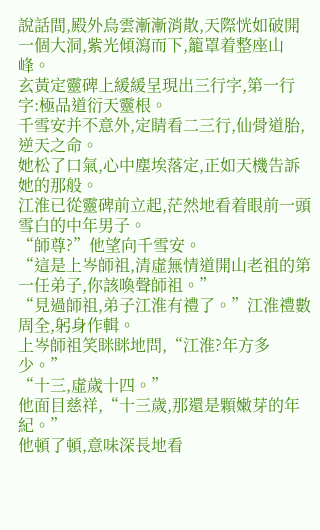說話間,殿外烏雲漸漸消散,天際恍如破開一個大洞,紫光傾瀉而下,籠罩着整座山峰。
玄黃定靈碑上緩緩呈現出三行字,第一行字:極品道衍天靈根。
千雪安并不意外,定睛看二三行,仙骨道胎,逆天之命。
她松了口氣,心中塵埃落定,正如天機告訴她的那般。
江淮已從靈碑前立起,茫然地看着眼前一頭雪白的中年男子。
“師尊?”他望向千雪安。
“這是上岑師祖,清虛無情道開山老祖的第一任弟子,你該喚聲師祖。”
“見過師祖,弟子江淮有禮了。”江淮禮數周全,躬身作輯。
上岑師祖笑眯眯地問,“江淮?年方多少。”
“十三,虛歲十四。”
他面目慈祥,“十三歲,那還是顆嫩芽的年紀。”
他頓了頓,意味深長地看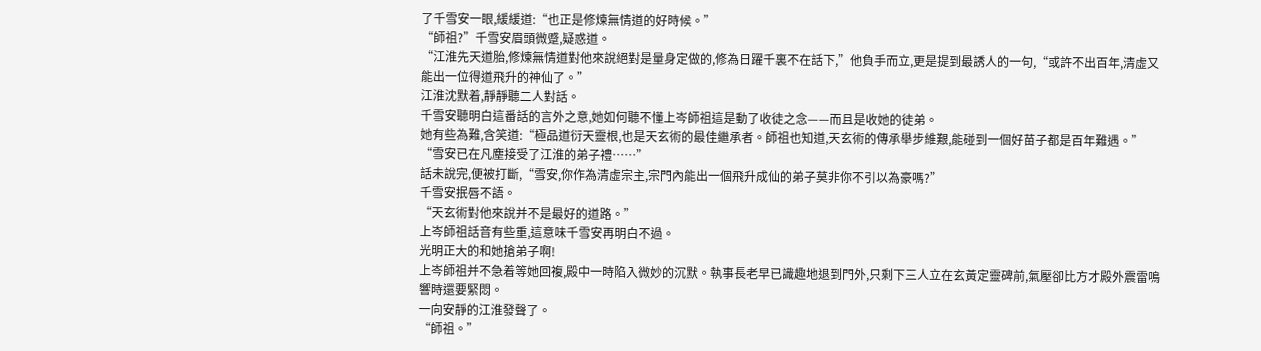了千雪安一眼,緩緩道:“也正是修煉無情道的好時候。”
“師祖?”千雪安眉頭微蹙,疑惑道。
“江淮先天道胎,修煉無情道對他來說絕對是量身定做的,修為日躍千裏不在話下,”他負手而立,更是提到最誘人的一句,“或許不出百年,清虛又能出一位得道飛升的神仙了。”
江淮沈默着,靜靜聽二人對話。
千雪安聽明白這番話的言外之意,她如何聽不懂上岑師祖這是動了收徒之念——而且是收她的徒弟。
她有些為難,含笑道:“極品道衍天靈根,也是天玄術的最佳繼承者。師祖也知道,天玄術的傳承舉步維艱,能碰到一個好苗子都是百年難遇。”
“雪安已在凡塵接受了江淮的弟子禮……”
話未說完,便被打斷,“雪安,你作為清虛宗主,宗門內能出一個飛升成仙的弟子莫非你不引以為豪嗎?”
千雪安抿唇不語。
“天玄術對他來說并不是最好的道路。”
上岑師祖話音有些重,這意味千雪安再明白不過。
光明正大的和她搶弟子啊!
上岑師祖并不急着等她回複,殿中一時陷入微妙的沉默。執事長老早已識趣地退到門外,只剩下三人立在玄黃定靈碑前,氣壓卻比方才殿外震雷鳴響時還要緊悶。
一向安靜的江淮發聲了。
“師祖。”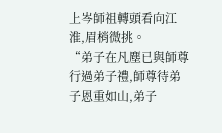上岑師祖轉頭看向江淮,眉梢微挑。
“弟子在凡塵已與師尊行過弟子禮,師尊待弟子恩重如山,弟子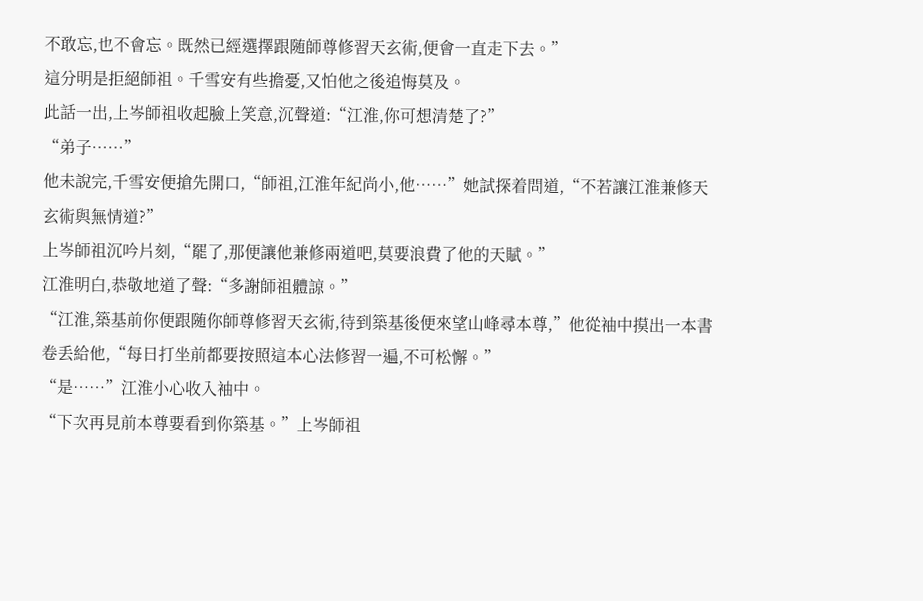不敢忘,也不會忘。既然已經選擇跟随師尊修習天玄術,便會一直走下去。”
這分明是拒絕師祖。千雪安有些擔憂,又怕他之後追悔莫及。
此話一出,上岑師祖收起臉上笑意,沉聲道:“江淮,你可想清楚了?”
“弟子……”
他未說完,千雪安便搶先開口,“師祖,江淮年紀尚小,他……”她試探着問道,“不若讓江淮兼修天玄術與無情道?”
上岑師祖沉吟片刻,“罷了,那便讓他兼修兩道吧,莫要浪費了他的天賦。”
江淮明白,恭敬地道了聲:“多謝師祖體諒。”
“江淮,築基前你便跟随你師尊修習天玄術,待到築基後便來望山峰尋本尊,”他從袖中摸出一本書卷丢給他,“每日打坐前都要按照這本心法修習一遍,不可松懈。”
“是……”江淮小心收入袖中。
“下次再見前本尊要看到你築基。”上岑師祖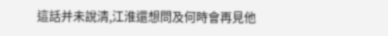這話并未說清,江淮還想問及何時會再見他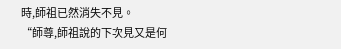時,師祖已然消失不見。
“師尊,師祖說的下次見又是何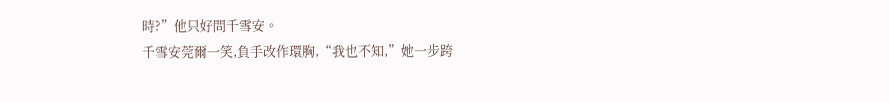時?”他只好問千雪安。
千雪安莞爾一笑,負手改作環胸,“我也不知,”她一步跨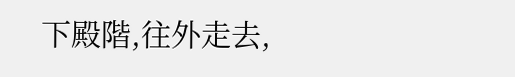下殿階,往外走去,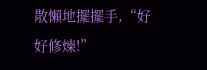散懶地擺擺手,“好好修煉!”